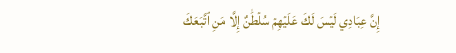إِنَّ عِبَادِي لَيۡسَ لَكَ عَلَيۡهِمۡ سُلۡطَٰنٌ إِلَّا مَنِ ٱتَّبَعَكَ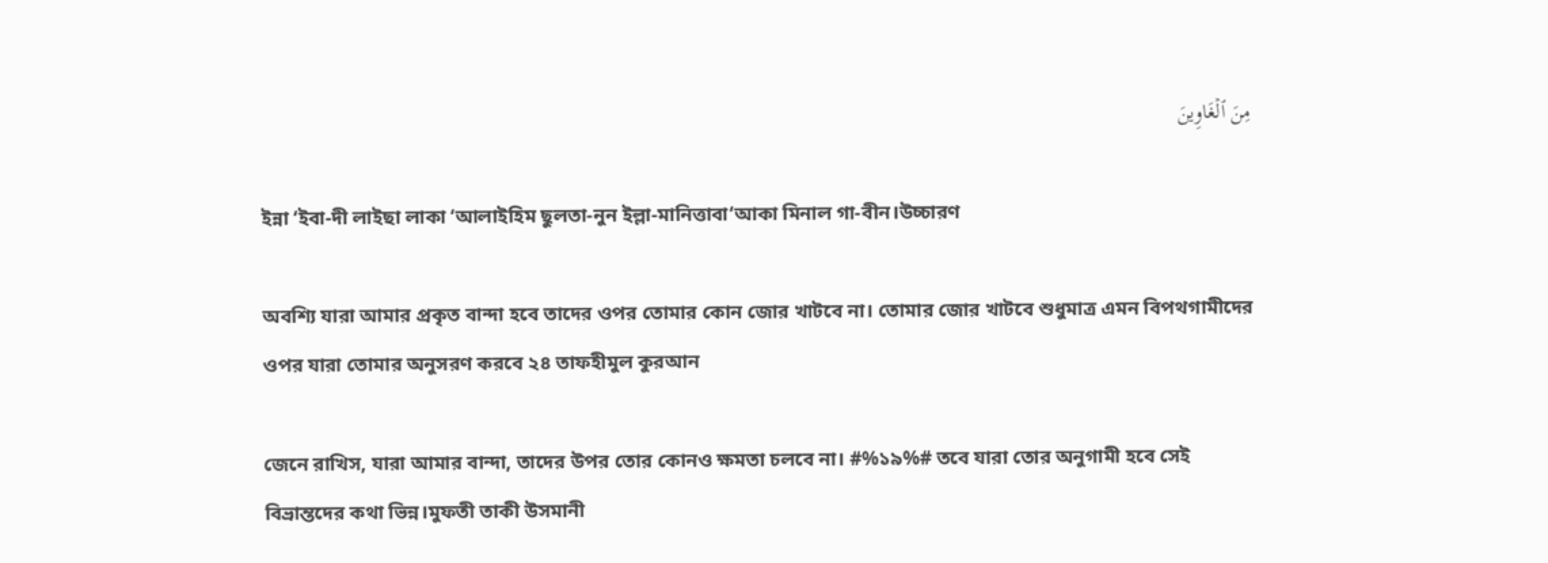مِنَ ٱلۡغَاوِينَ

ইন্না ‘ইবা-দী লাইছা লাকা ‘আলাইহিম ছুলতা-নুন ইল্লা-মানিত্তাবা‘আকা মিনাল গা-বীন।উচ্চারণ

অবশ্যি যারা আমার প্রকৃত বান্দা হবে তাদের ওপর তোমার কোন জোর খাটবে না। তোমার জোর খাটবে শুধুমাত্র এমন বিপথগামীদের ওপর যারা তোমার অনুসরণ করবে ২৪ তাফহীমুল কুরআন

জেনে রাখিস, যারা আমার বান্দা, তাদের উপর তোর কোনও ক্ষমতা চলবে না। #%১৯%# তবে যারা তোর অনুগামী হবে সেই বিভ্রান্তদের কথা ভিন্ন।মুফতী তাকী উসমানী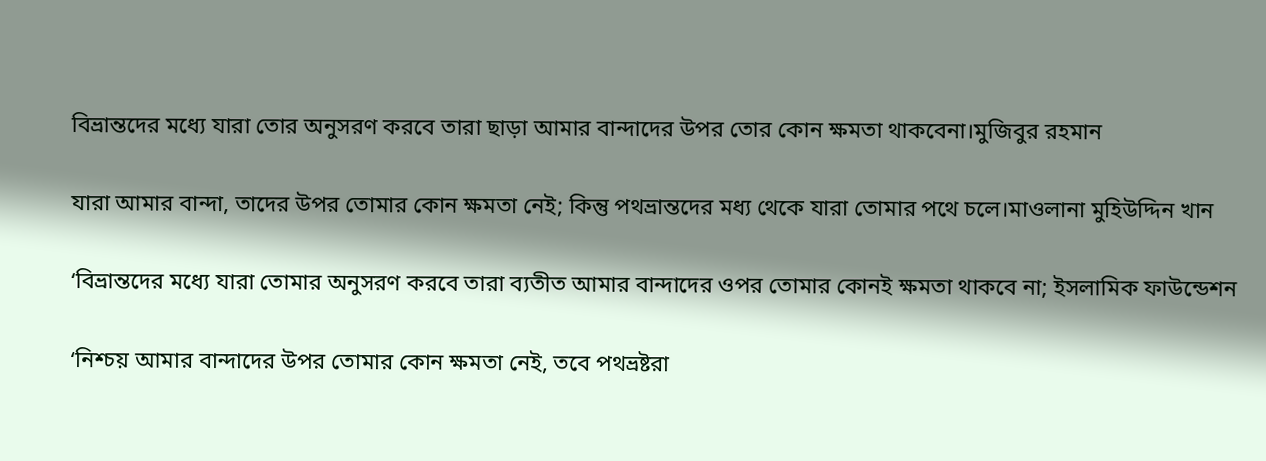বিভ্রান্তদের মধ্যে যারা তোর অনুসরণ করবে তারা ছাড়া আমার বান্দাদের উপর তোর কোন ক্ষমতা থাকবেনা।মুজিবুর রহমান

যারা আমার বান্দা, তাদের উপর তোমার কোন ক্ষমতা নেই; কিন্তু পথভ্রান্তদের মধ্য থেকে যারা তোমার পথে চলে।মাওলানা মুহিউদ্দিন খান

‘বিভ্রান্তদের মধ্যে যারা তোমার অনুসরণ করবে তারা ব্যতীত আমার বান্দাদের ওপর তোমার কোনই ক্ষমতা থাকবে না; ইসলামিক ফাউন্ডেশন

‘নিশ্চয় আমার বান্দাদের উপর তোমার কোন ক্ষমতা নেই, তবে পথভ্রষ্টরা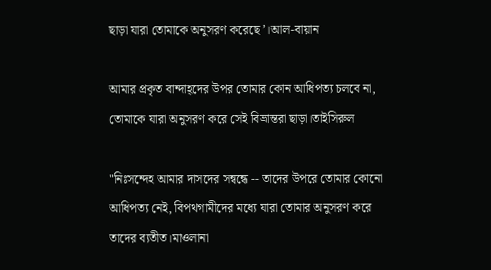ছাড়া যারা তোমাকে অনুসরণ করেছে’।আল-বায়ান

আমার প্রকৃত বান্দাহ্দের উপর তোমার কোন আধিপত্য চলবে না, তোমাকে যারা অনুসরণ করে সেই বিভ্রান্তরা ছাড়া।তাইসিরুল

"নিঃসন্দেহ আমার দাসদের সন্বন্ধে -- তাদের উপরে তোমার কোনো আধিপত্য নেই, বিপথগামীদের মধ্যে যারা তোমার অনুসরণ করে তাদের ব্যতীত।মাওলানা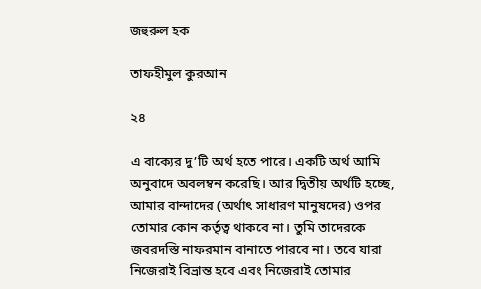জহুরুল হক

তাফহীমুল কুরআন

২৪

এ বাক্যের দু’টি অর্থ হতে পারে। একটি অর্থ আমি অনুবাদে অবলম্বন করেছি। আর দ্বিতীয় অর্থটি হচ্ছে, আমার বান্দাদের (অর্থাৎ সাধারণ মানুষদের) ওপর তোমার কোন কর্তৃত্ব থাকবে না। তুমি তাদেরকে জবরদস্তি নাফরমান বানাতে পারবে না। তবে যারা নিজেরাই বিভ্রান্ত হবে এবং নিজেরাই তোমার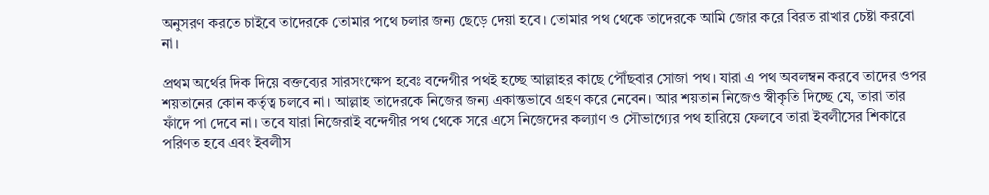অনুসরণ করতে চাইবে তাদেরকে তোমার পথে চলার জন্য ছেড়ে দেয়া হবে। তোমার পথ থেকে তাদেরকে আমি জোর করে বিরত রাখার চেষ্টা করবো না।

প্রথম অর্থের দিক দিয়ে বক্তব্যের সারসংক্ষেপ হবেঃ বন্দেগীর পথই হচ্ছে আল্লাহর কাছে পৌঁছবার সোজা পথ। যারা এ পথ অবলম্বন করবে তাদের ওপর শয়তানের কোন কর্তৃত্ব চলবে না। আল্লাহ তাদেরকে নিজের জন্য একান্তভাবে গ্রহণ করে নেবেন। আর শয়তান নিজেও স্বীকৃতি দিচ্ছে যে, তারা তার ফাঁদে পা দেবে না। তবে যারা নিজেরাই বন্দেগীর পথ থেকে সরে এসে নিজেদের কল্যাণ ও সৌভাগ্যের পথ হারিয়ে ফেলবে তারা ইবলীসের শিকারে পরিণত হবে এবং ইবলীস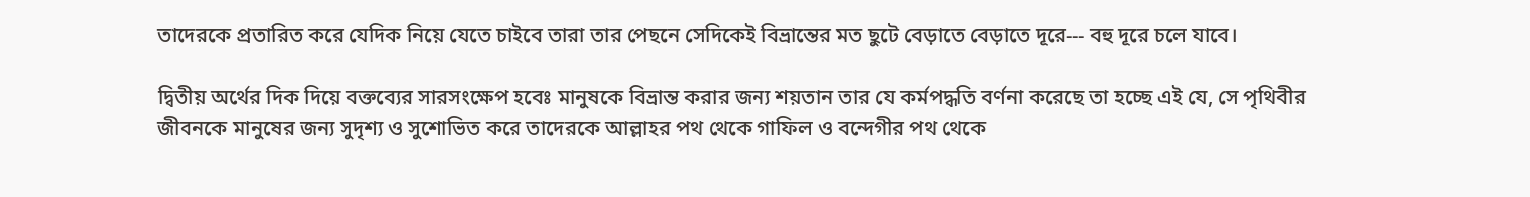তাদেরকে প্রতারিত করে যেদিক নিয়ে যেতে চাইবে তারা তার পেছনে সেদিকেই বিভ্রান্তের মত ছুটে বেড়াতে বেড়াতে দূরে--- বহু দূরে চলে যাবে।

দ্বিতীয় অর্থের দিক দিয়ে বক্তব্যের সারসংক্ষেপ হবেঃ মানুষকে বিভ্রান্ত করার জন্য শয়তান তার যে কর্মপদ্ধতি বর্ণনা করেছে তা হচ্ছে এই যে, সে পৃথিবীর জীবনকে মানুষের জন্য সুদৃশ্য ও সুশোভিত করে তাদেরকে আল্লাহর পথ থেকে গাফিল ও বন্দেগীর পথ থেকে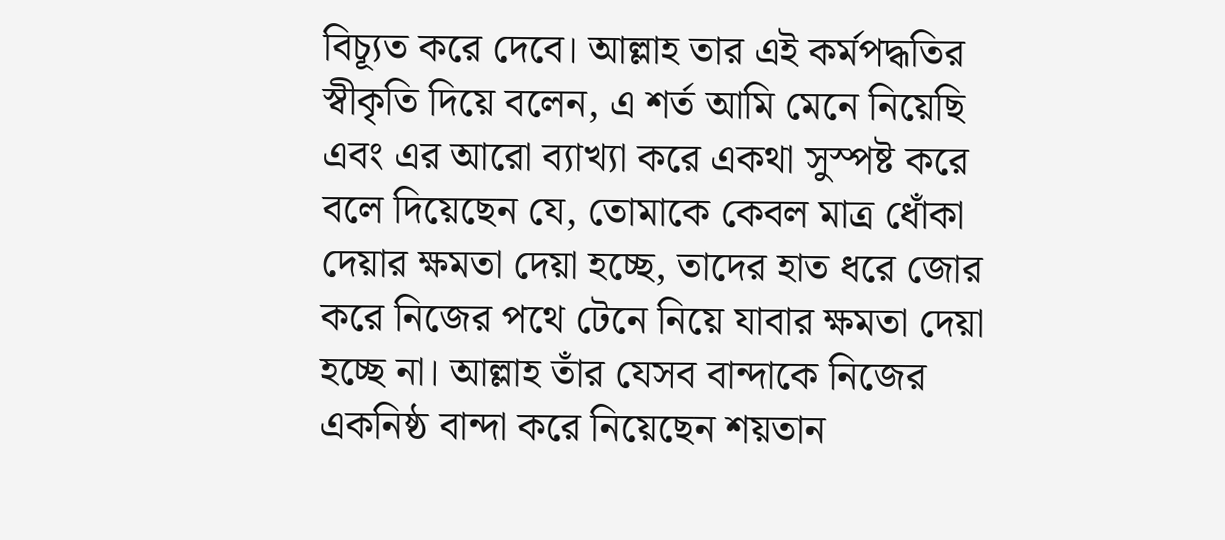বিচ্যূত করে দেবে। আল্লাহ তার এই কর্মপদ্ধতির স্বীকৃতি দিয়ে বলেন, এ শর্ত আমি মেনে নিয়েছি এবং এর আরো ব্যাখ্যা করে একথা সুস্পষ্ট করে বলে দিয়েছেন যে, তোমাকে কেবল মাত্র ধোঁকা দেয়ার ক্ষমতা দেয়া হচ্ছে, তাদের হাত ধরে জোর করে নিজের পথে টেনে নিয়ে যাবার ক্ষমতা দেয়া হচ্ছে না। আল্লাহ তাঁর যেসব বান্দাকে নিজের একনিষ্ঠ বান্দা করে নিয়েছেন শয়তান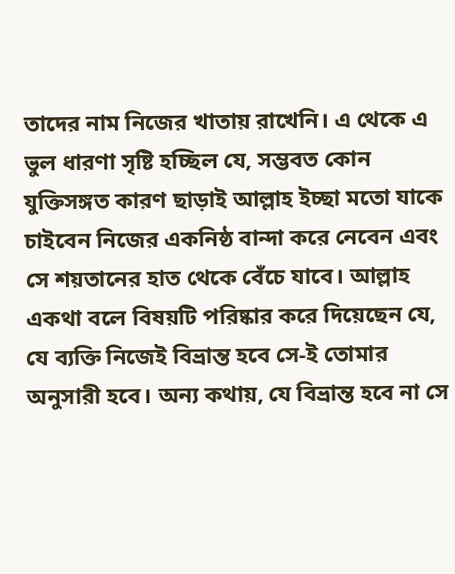তাদের নাম নিজের খাতায় রাখেনি। এ থেকে এ ভুল ধারণা সৃষ্টি হচ্ছিল যে, সম্ভবত কোন যুক্তিসঙ্গত কারণ ছাড়াই আল্লাহ ইচ্ছা মতো যাকে চাইবেন নিজের একনিষ্ঠ বান্দা করে নেবেন এবং সে শয়তানের হাত থেকে বেঁচে যাবে। আল্লাহ একথা বলে বিষয়টি পরিষ্কার করে দিয়েছেন যে, যে ব্যক্তি নিজেই বিভ্রান্ত হবে সে-ই তোমার অনুসারী হবে। অন্য কথায়, যে বিভ্রান্ত হবে না সে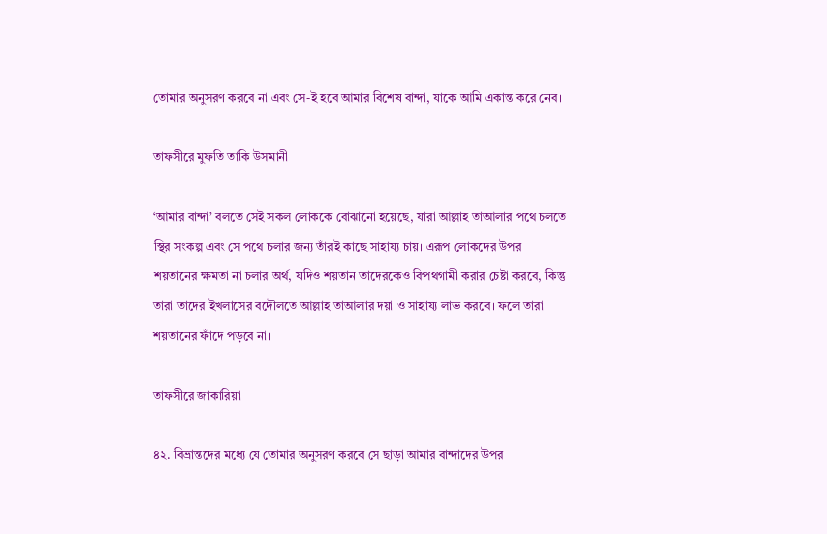তোমার অনুসরণ করবে না এবং সে-ই হবে আমার বিশেষ বান্দা, যাকে আমি একান্ত করে নেব।

তাফসীরে মুফতি তাকি উসমানী

‘আমার বান্দা’ বলতে সেই সকল লোককে বোঝানো হয়েছে, যারা আল্লাহ তাআলার পথে চলতে স্থির সংকল্প এবং সে পথে চলার জন্য তাঁরই কাছে সাহায্য চায়। এরূপ লোকদের উপর শয়তানের ক্ষমতা না চলার অর্থ, যদিও শয়তান তাদেরকেও বিপথগামী করার চেষ্টা করবে, কিন্তু তারা তাদের ইখলাসের বদৌলতে আল্লাহ তাআলার দয়া ও সাহায্য লাভ করবে। ফলে তারা শয়তানের ফাঁদে পড়বে না।

তাফসীরে জাকারিয়া

৪২. বিভ্রান্তদের মধ্যে যে তোমার অনুসরণ করবে সে ছাড়া আমার বান্দাদের উপর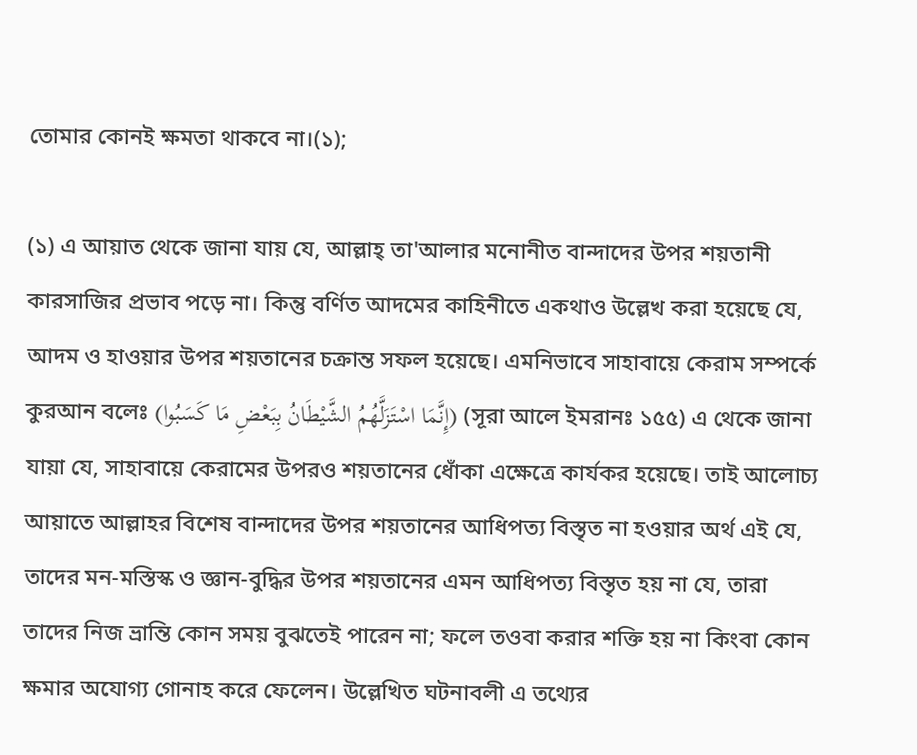তোমার কোনই ক্ষমতা থাকবে না।(১);

(১) এ আয়াত থেকে জানা যায় যে, আল্লাহ্ তা'আলার মনোনীত বান্দাদের উপর শয়তানী কারসাজির প্রভাব পড়ে না। কিন্তু বর্ণিত আদমের কাহিনীতে একথাও উল্লেখ করা হয়েছে যে, আদম ও হাওয়ার উপর শয়তানের চক্রান্ত সফল হয়েছে। এমনিভাবে সাহাবায়ে কেরাম সম্পর্কে কুরআন বলেঃ (إِنَّمَا اسْتَزَلَّهُمُ الشَّيْطَانُ بِبَعْضِ مَا كَسَبُوا) (সূরা আলে ইমরানঃ ১৫৫) এ থেকে জানা যায়া যে, সাহাবায়ে কেরামের উপরও শয়তানের ধোঁকা এক্ষেত্রে কার্যকর হয়েছে। তাই আলোচ্য আয়াতে আল্লাহর বিশেষ বান্দাদের উপর শয়তানের আধিপত্য বিস্তৃত না হওয়ার অর্থ এই যে, তাদের মন-মস্তিস্ক ও জ্ঞান-বুদ্ধির উপর শয়তানের এমন আধিপত্য বিস্তৃত হয় না যে, তারা তাদের নিজ ভ্রান্তি কোন সময় বুঝতেই পারেন না; ফলে তওবা করার শক্তি হয় না কিংবা কোন ক্ষমার অযোগ্য গোনাহ করে ফেলেন। উল্লেখিত ঘটনাবলী এ তথ্যের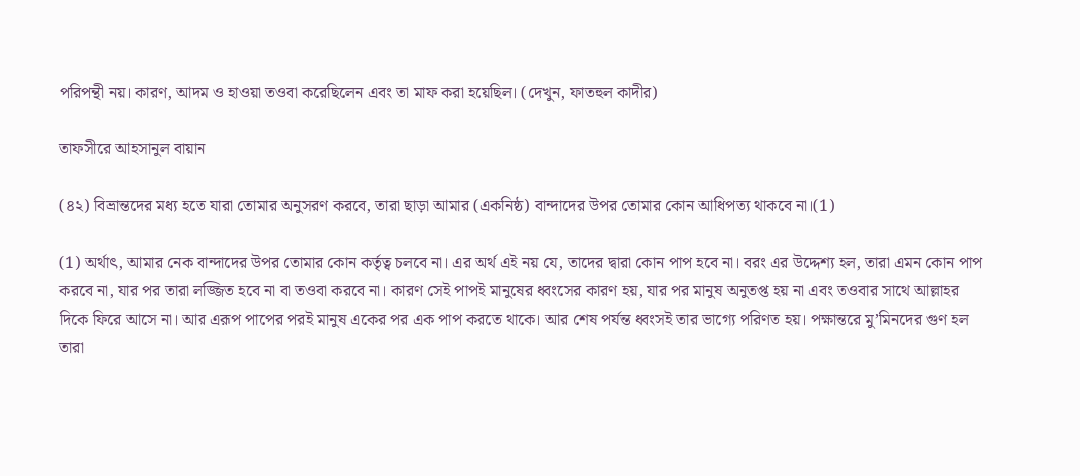পরিপন্থী নয়। কারণ, আদম ও হাওয়া তওবা করেছিলেন এবং তা মাফ করা হয়েছিল। (দেখুন, ফাতহুল কাদীর)

তাফসীরে আহসানুল বায়ান

(৪২) বিভ্রান্তদের মধ্য হতে যারা তোমার অনুসরণ করবে, তারা ছাড়া আমার (একনিষ্ঠ) বান্দাদের উপর তোমার কোন আধিপত্য থাকবে না।(1)

(1) অর্থাৎ, আমার নেক বান্দাদের উপর তোমার কোন কর্তৃত্ব চলবে না। এর অর্থ এই নয় যে, তাদের দ্বারা কোন পাপ হবে না। বরং এর উদ্দেশ্য হল, তারা এমন কোন পাপ করবে না, যার পর তারা লজ্জিত হবে না বা তওবা করবে না। কারণ সেই পাপই মানুষের ধ্বংসের কারণ হয়, যার পর মানুষ অনুতপ্ত হয় না এবং তওবার সাথে আল্লাহর দিকে ফিরে আসে না। আর এরূপ পাপের পরই মানুষ একের পর এক পাপ করতে থাকে। আর শেষ পর্যন্ত ধ্বংসই তার ভাগ্যে পরিণত হয়। পক্ষান্তরে মু’মিনদের গুণ হল তারা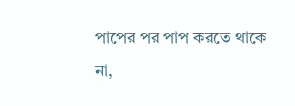পাপের পর পাপ করতে থাকে না,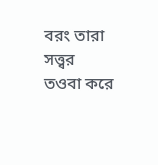বরং তারা সত্ত্বর তওবা করে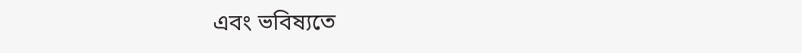এবং ভবিষ্যতে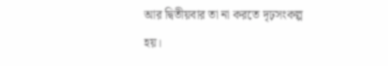আর দ্বিতীয়বার তা না করতে দৃঢ়সংকল্প হয়।